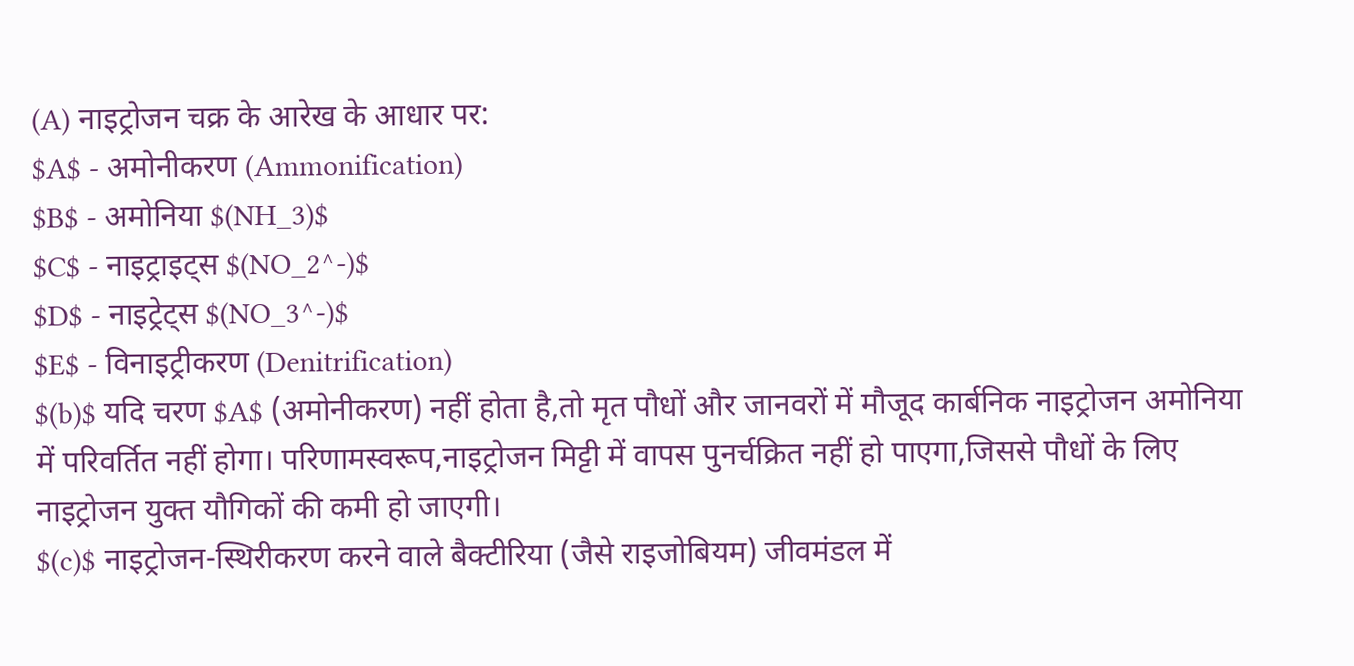(A) नाइट्रोजन चक्र के आरेख के आधार पर:
$A$ - अमोनीकरण (Ammonification)
$B$ - अमोनिया $(NH_3)$
$C$ - नाइट्राइट्स $(NO_2^-)$
$D$ - नाइट्रेट्स $(NO_3^-)$
$E$ - विनाइट्रीकरण (Denitrification)
$(b)$ यदि चरण $A$ (अमोनीकरण) नहीं होता है,तो मृत पौधों और जानवरों में मौजूद कार्बनिक नाइट्रोजन अमोनिया में परिवर्तित नहीं होगा। परिणामस्वरूप,नाइट्रोजन मिट्टी में वापस पुनर्चक्रित नहीं हो पाएगा,जिससे पौधों के लिए नाइट्रोजन युक्त यौगिकों की कमी हो जाएगी।
$(c)$ नाइट्रोजन-स्थिरीकरण करने वाले बैक्टीरिया (जैसे राइजोबियम) जीवमंडल में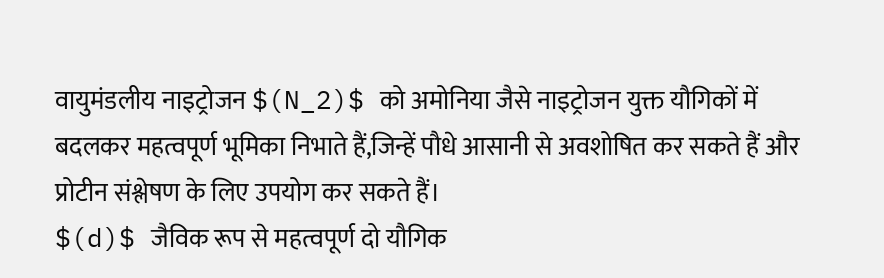वायुमंडलीय नाइट्रोजन $(N_2)$ को अमोनिया जैसे नाइट्रोजन युक्त यौगिकों में बदलकर महत्वपूर्ण भूमिका निभाते हैं,जिन्हें पौधे आसानी से अवशोषित कर सकते हैं और प्रोटीन संश्लेषण के लिए उपयोग कर सकते हैं।
$(d)$ जैविक रूप से महत्वपूर्ण दो यौगिक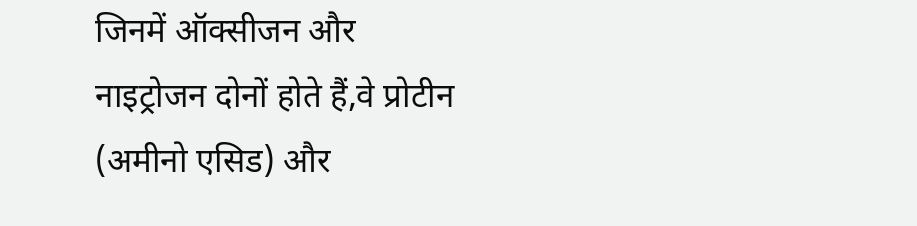जिनमें ऑक्सीजन और नाइट्रोजन दोनों होते हैं,वे प्रोटीन (अमीनो एसिड) और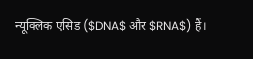न्यूक्लिक एसिड ($DNA$ और $RNA$) हैं।